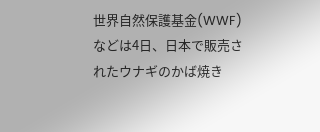世界自然保護基金(WWF)などは4日、日本で販売されたウナギのかば焼き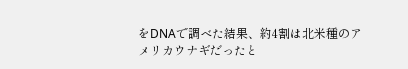をDNAで調べた結果、約4割は北米種のアメリカウナギだったと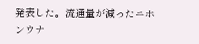発表した。流通量が減ったニホンウナ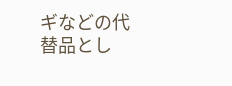ギなどの代替品とし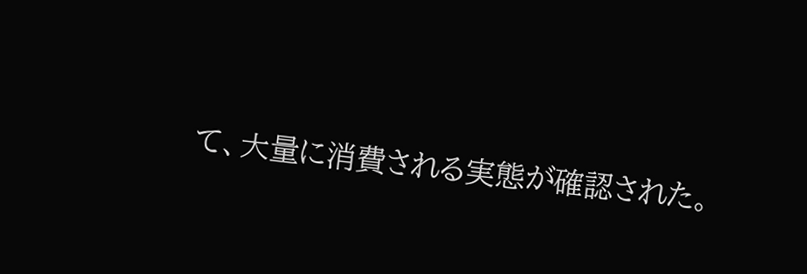て、大量に消費される実態が確認された。